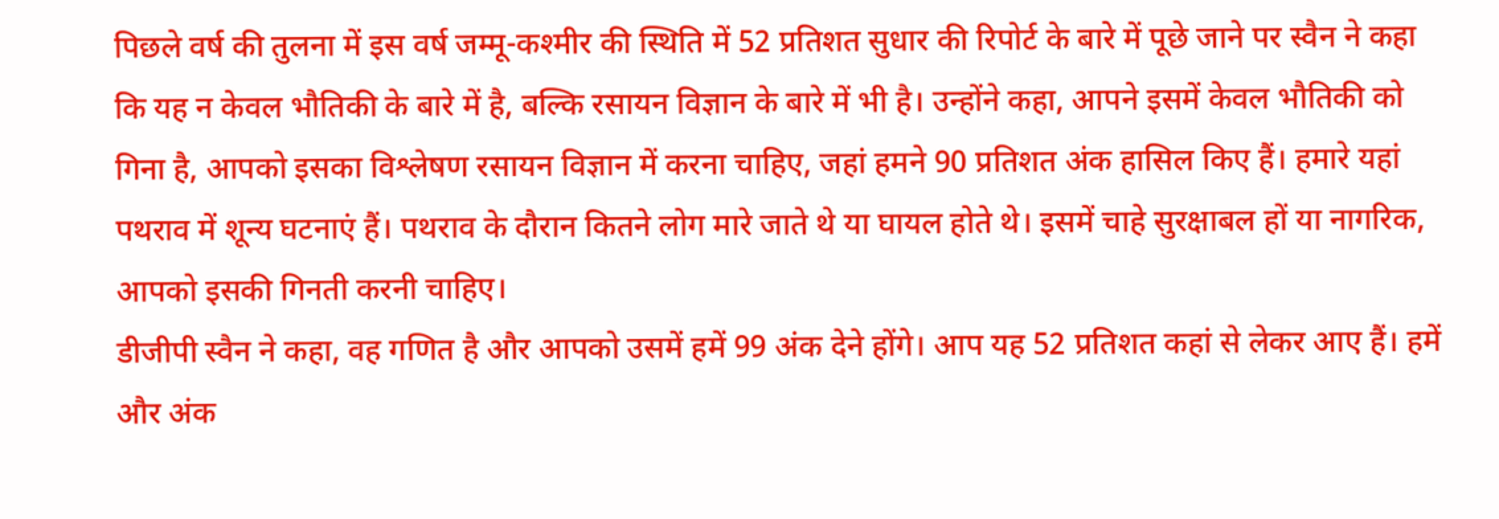पिछले वर्ष की तुलना में इस वर्ष जम्मू-कश्मीर की स्थिति में 52 प्रतिशत सुधार की रिपोर्ट के बारे में पूछे जाने पर स्वैन ने कहा कि यह न केवल भौतिकी के बारे में है, बल्कि रसायन विज्ञान के बारे में भी है। उन्होंने कहा, आपने इसमें केवल भौतिकी को गिना है, आपको इसका विश्लेषण रसायन विज्ञान में करना चाहिए, जहां हमने 90 प्रतिशत अंक हासिल किए हैं। हमारे यहां पथराव में शून्य घटनाएं हैं। पथराव के दौरान कितने लोग मारे जाते थे या घायल होते थे। इसमें चाहे सुरक्षाबल हों या नागरिक, आपको इसकी गिनती करनी चाहिए।
डीजीपी स्वैन ने कहा, वह गणित है और आपको उसमें हमें 99 अंक देने होंगे। आप यह 52 प्रतिशत कहां से लेकर आए हैं। हमें और अंक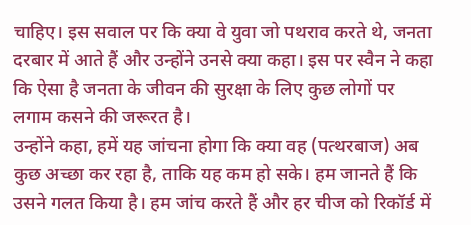चाहिए। इस सवाल पर कि क्या वे युवा जो पथराव करते थे, जनता दरबार में आते हैं और उन्होंने उनसे क्या कहा। इस पर स्वैन ने कहा कि ऐसा है जनता के जीवन की सुरक्षा के लिए कुछ लोगों पर लगाम कसने की जरूरत है।
उन्होंने कहा, हमें यह जांचना होगा कि क्या वह (पत्थरबाज) अब कुछ अच्छा कर रहा है, ताकि यह कम हो सके। हम जानते हैं कि उसने गलत किया है। हम जांच करते हैं और हर चीज को रिकॉर्ड में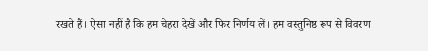रखते हैं। ऐसा नहीं है कि हम चेहरा देखें और फिर निर्णय लें। हम वस्तुनिष्ठ रूप से विवरण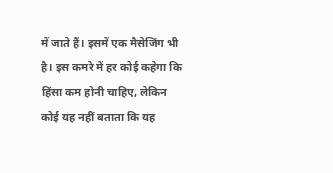में जाते हैं। इसमें एक मैसेजिंग भी है। इस कमरे में हर कोई कहेगा कि हिंसा कम होनी चाहिए, लेकिन कोई यह नहीं बताता कि यह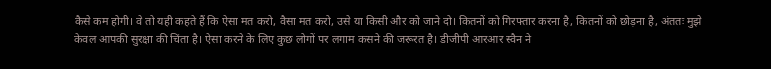कैसे कम होगी। वे तो यही कहते हैं कि ऐसा मत करो, वैसा मत करो, उसे या किसी और को जाने दो। कितनों को गिरफ्तार करना है, कितनों को छोड़ना है, अंततः मुझे केवल आपकी सुरक्षा की चिंता है। ऐसा करने के लिए कुछ लोगों पर लगाम कसने की जरूरत है। डीजीपी आरआर स्वैन ने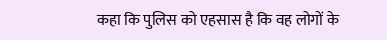कहा कि पुलिस को एहसास है कि वह लोगों के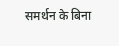समर्थन के बिना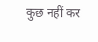कुछ नहीं कर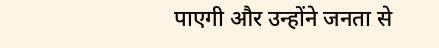पाएगी और उन्होंने जनता से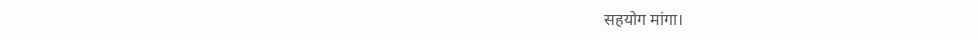सहयोग मांगा।